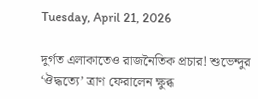Tuesday, April 21, 2026

দুর্গত এলাকাতেও রাজনৈতিক প্রচার! শুভেন্দুর ‘ঔদ্ধত্যে’ ত্রাণ ফেরালেন ক্ষুব্ধ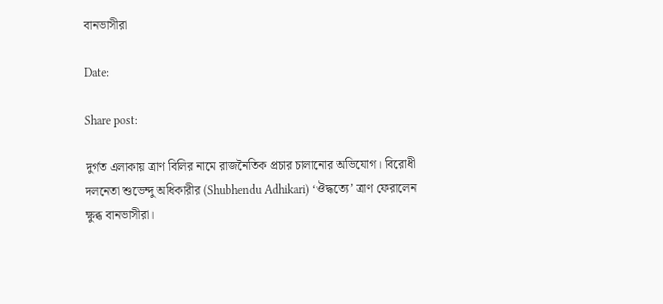বানভাসীরা

Date:

Share post:

দুর্গত এলাকায় ত্রাণ বিলির নামে রাজনৈতিক প্রচার চালানোর অভিযোগ। বিরোধী দলনেতা শুভেন্দু অধিকারীর (Shubhendu Adhikari) ‘ঔদ্ধত্যে’ ত্রাণ ফেরালেন ক্ষুব্ধ বানভাসীরা।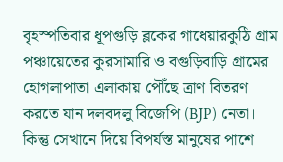বৃহস্পতিবার ধূপগুড়ি ব্লকের গাধেয়ারকুঠি গ্রাম পঞ্চায়েতের কুরসামারি ও বগুড়িবাড়ি গ্রামের হোগলাপাতা এলাকায় পৌঁছে ত্রাণ বিতরণ করতে যান দলবদলু বিজেপি (BJP) নেতা। কিন্তু সেখানে দিয়ে বিপর্যস্ত মানুষের পাশে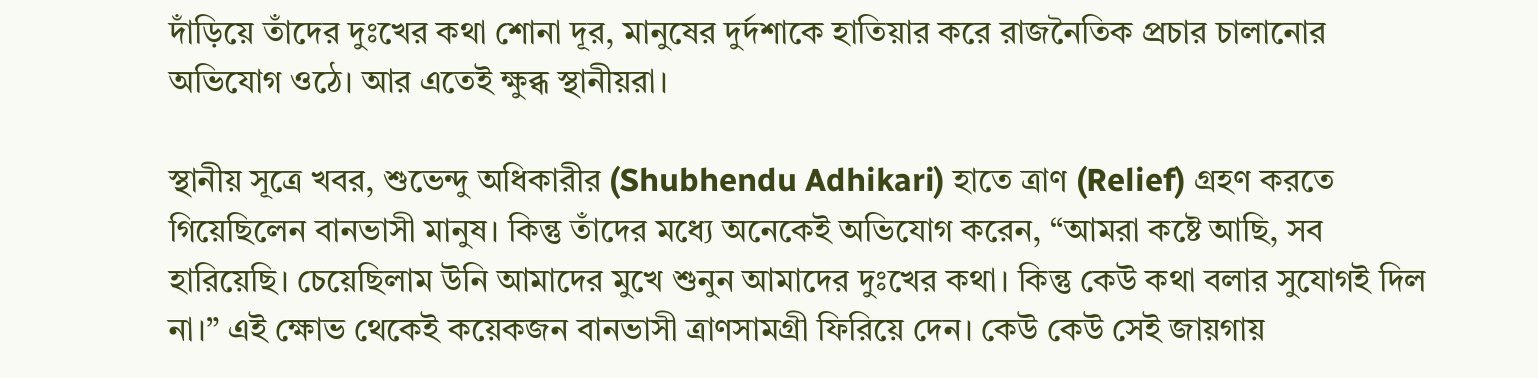দাঁড়িয়ে তাঁদের দুঃখের কথা শোনা দূর, মানুষের দুর্দশাকে হাতিয়ার করে রাজনৈতিক প্রচার চালানোর অভিযোগ ওঠে। আর এতেই ক্ষুব্ধ স্থানীয়রা।

স্থানীয় সূত্রে খবর, শুভেন্দু অধিকারীর (Shubhendu Adhikari) হাতে ত্রাণ (Relief) গ্রহণ করতে গিয়েছিলেন বানভাসী মানুষ। কিন্তু তাঁদের মধ্যে অনেকেই অভিযোগ করেন, “আমরা কষ্টে আছি, সব হারিয়েছি। চেয়েছিলাম উনি আমাদের মুখে শুনুন আমাদের দুঃখের কথা। কিন্তু কেউ কথা বলার সুযোগই দিল না।” এই ক্ষোভ থেকেই কয়েকজন বানভাসী ত্রাণসামগ্রী ফিরিয়ে দেন। কেউ কেউ সেই জায়গায়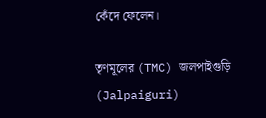কেঁদে ফেলেন।

তৃণমূলের (TMC) জলপাইগুড়ি (Jalpaiguri)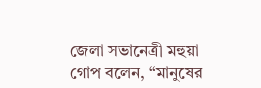জেলা সভানেত্রী মহুয়া গোপ বলেন, “মানুষের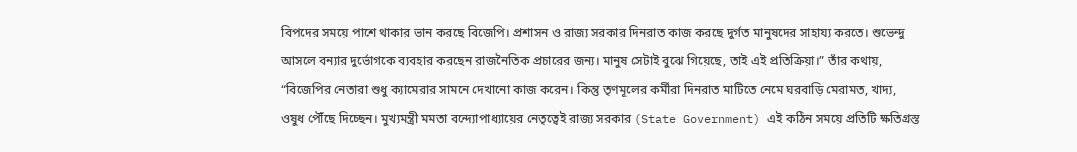বিপদের সময়ে পাশে থাকার ভান করছে বিজেপি। প্রশাসন ও রাজ্য সরকার দিনরাত কাজ করছে দুর্গত মানুষদের সাহায্য করতে। শুভেন্দু আসলে বন্যার দুর্ভোগকে ব্যবহার করছেন রাজনৈতিক প্রচারের জন্য। মানুষ সেটাই বুঝে গিয়েছে, তাই এই প্রতিক্রিয়া।” তাঁর কথায়, “বিজেপির নেতারা শুধু ক্যামেরার সামনে দেখানো কাজ করেন। কিন্তু তৃণমূলের কর্মীরা দিনরাত মাটিতে নেমে ঘরবাড়ি মেরামত, খাদ্য, ওষুধ পৌঁছে দিচ্ছেন। মুখ্যমন্ত্রী মমতা বন্দ্যোপাধ্যায়ের নেতৃত্বেই রাজ্য সরকার (State Government) এই কঠিন সময়ে প্রতিটি ক্ষতিগ্রস্ত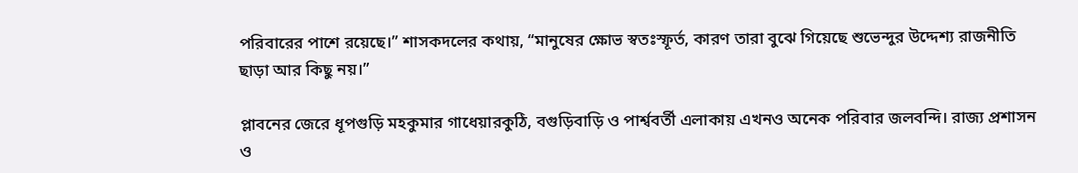পরিবারের পাশে রয়েছে।” শাসকদলের কথায়, “মানুষের ক্ষোভ স্বতঃস্ফূর্ত, কারণ তারা বুঝে গিয়েছে শুভেন্দুর উদ্দেশ্য রাজনীতি ছাড়া আর কিছু নয়।”

প্লাবনের জেরে ধূপগুড়ি মহকুমার গাধেয়ারকুঠি, বগুড়িবাড়ি ও পার্শ্ববর্তী এলাকায় এখনও অনেক পরিবার জলবন্দি। রাজ্য প্রশাসন ও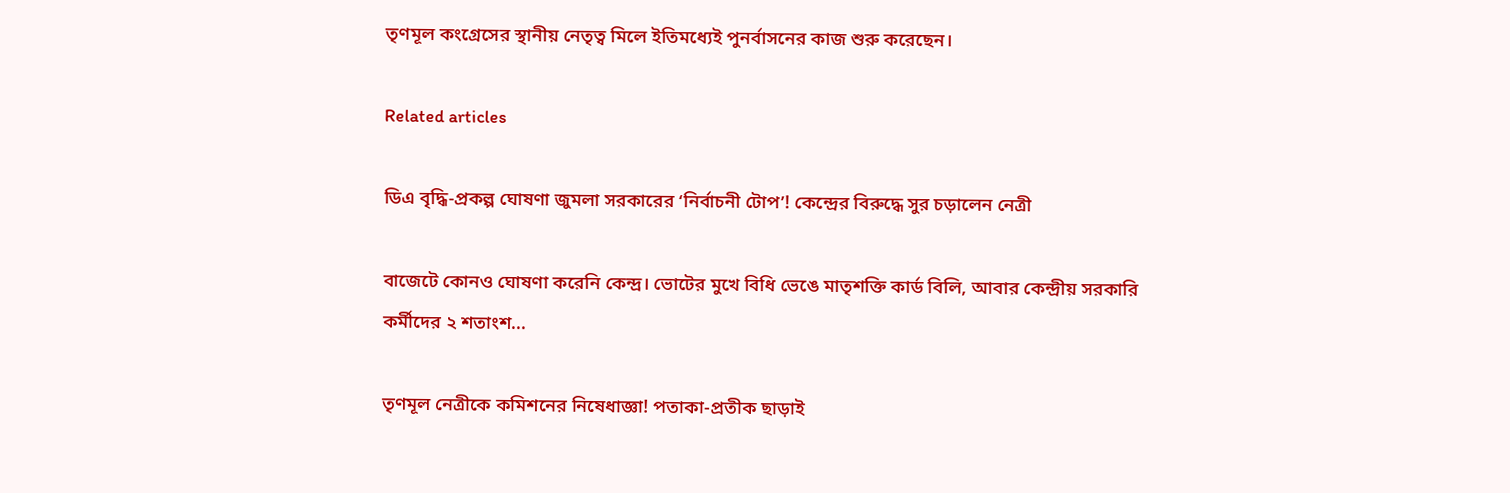তৃণমূল কংগ্রেসের স্থানীয় নেতৃত্ব মিলে ইতিমধ্যেই পুনর্বাসনের কাজ শুরু করেছেন।

Related articles

ডিএ বৃদ্ধি-প্রকল্প ঘোষণা জুমলা সরকারের ‘নির্বাচনী টোপ’! কেন্দ্রের বিরুদ্ধে সুর চড়ালেন নেত্রী

বাজেটে কোনও ঘোষণা করেনি কেন্দ্র। ভোটের মুখে বিধি ভেঙে মাতৃশক্তি কার্ড বিলি, আবার কেন্দ্রীয় সরকারি কর্মীদের ২ শতাংশ...

তৃণমূল নেত্রীকে কমিশনের নিষেধাজ্ঞা! পতাকা-প্রতীক ছাড়াই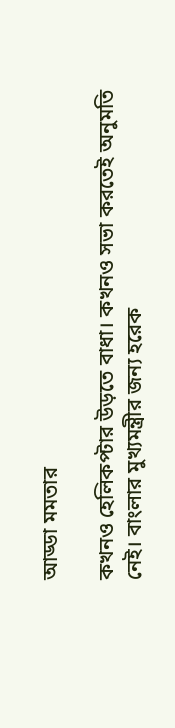আড্ডা মমতার

কখনও হেলিকপ্টার উড়তে বাধা। কখনও সভা করতেই অনুমতি নেই। বাংলার মুখ্যমন্ত্রীর জন্য হরেক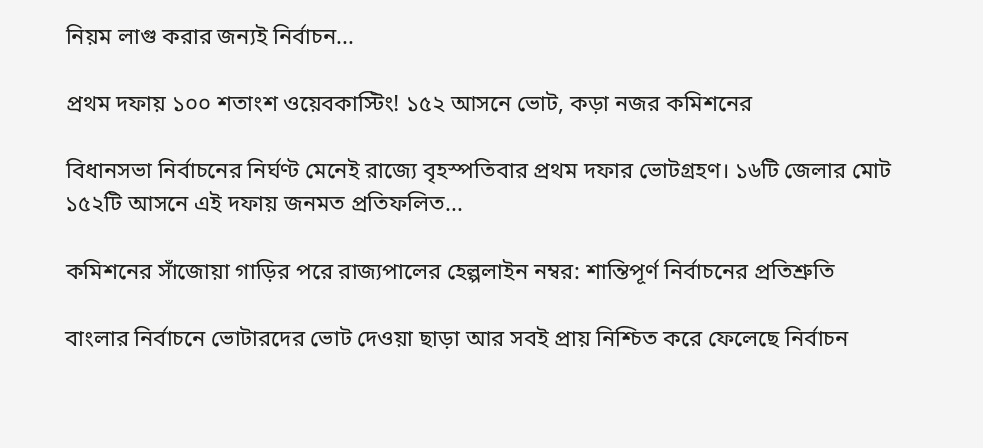নিয়ম লাগু করার জন্যই নির্বাচন...

প্রথম দফায় ১০০ শতাংশ ওয়েবকাস্টিং! ১৫২ আসনে ভোট, কড়া নজর কমিশনের

বিধানসভা নির্বাচনের নির্ঘণ্ট মেনেই রাজ্যে বৃহস্পতিবার প্রথম দফার ভোটগ্রহণ। ১৬টি জেলার মোট ১৫২টি আসনে এই দফায় জনমত প্রতিফলিত...

কমিশনের সাঁজোয়া গাড়ির পরে রাজ্যপালের হেল্পলাইন নম্বর: শান্তিপূর্ণ নির্বাচনের প্রতিশ্রুতি

বাংলার নির্বাচনে ভোটারদের ভোট দেওয়া ছাড়া আর সবই প্রায় নিশ্চিত করে ফেলেছে নির্বাচন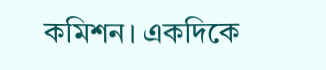কমিশন। একদিকে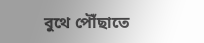বুথে পৌঁছাতে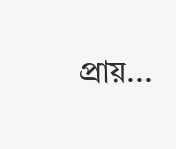প্রায়...